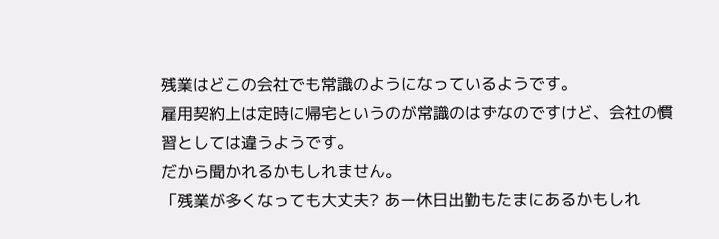残業はどこの会社でも常識のようになっているようです。
雇用契約上は定時に帰宅というのが常識のはずなのですけど、会社の慣習としては違うようです。
だから聞かれるかもしれません。
「残業が多くなっても大丈夫? あー休日出勤もたまにあるかもしれ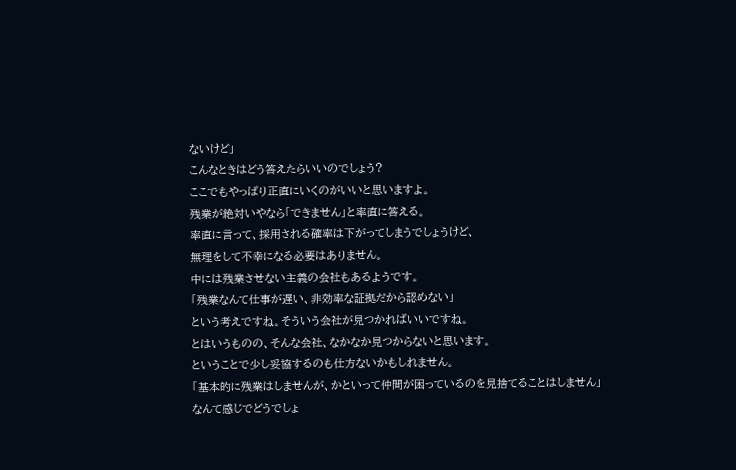ないけど」
こんなときはどう答えたらいいのでしょう?
ここでもやっぱり正直にいくのがいいと思いますよ。
残業が絶対いやなら「できません」と率直に答える。
率直に言って、採用される確率は下がってしまうでしょうけど、
無理をして不幸になる必要はありません。
中には残業させない主義の会社もあるようです。
「残業なんて仕事が遅い、非効率な証拠だから認めない」
という考えですね。そういう会社が見つかればいいですね。
とはいうものの、そんな会社、なかなか見つからないと思います。
ということで少し妥協するのも仕方ないかもしれません。
「基本的に残業はしませんが、かといって仲間が困っているのを見捨てることはしません」
なんて感じでどうでしょ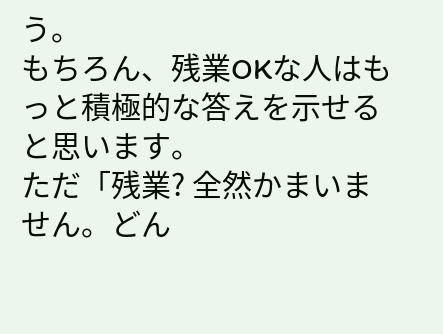う。
もちろん、残業OKな人はもっと積極的な答えを示せると思います。
ただ「残業? 全然かまいません。どん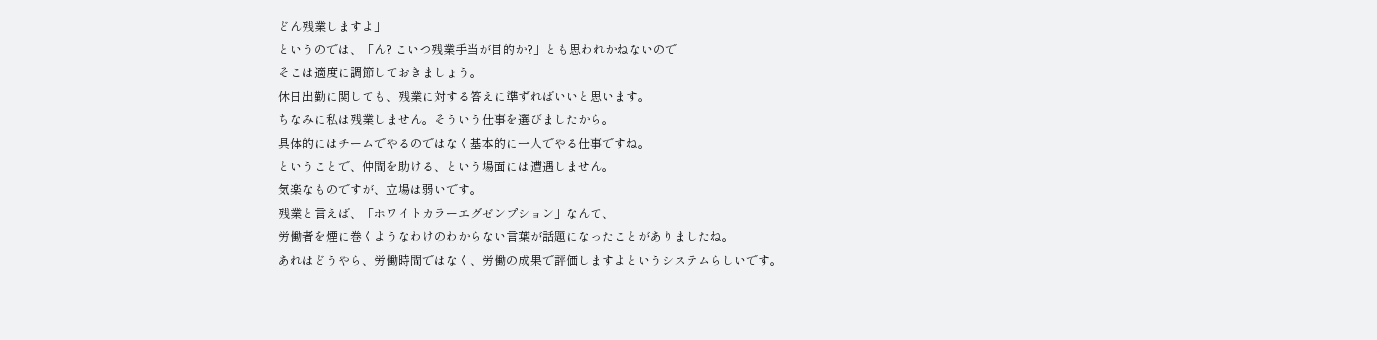どん残業しますよ」
というのでは、「ん? こいつ残業手当が目的か?」とも思われかねないので
そこは適度に調節しておきましょう。
休日出勤に関しても、残業に対する答えに準ずればいいと思います。
ちなみに私は残業しません。そういう仕事を選びましたから。
具体的にはチームでやるのではなく基本的に一人でやる仕事ですね。
ということで、仲間を助ける、という場面には遭遇しません。
気楽なものですが、立場は弱いです。
残業と言えば、「ホワイトカラーエグゼンプション」なんて、
労働者を煙に巻くようなわけのわからない言葉が話題になったことがありましたね。
あれはどうやら、労働時間ではなく、労働の成果で評価しますよというシステムらしいです。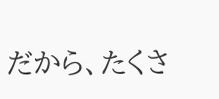だから、たくさ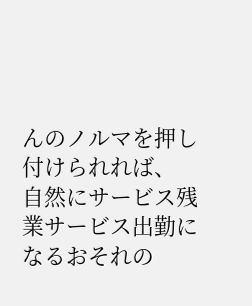んのノルマを押し付けられれば、
自然にサービス残業サービス出勤になるおそれの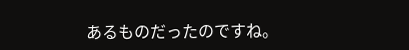あるものだったのですね。